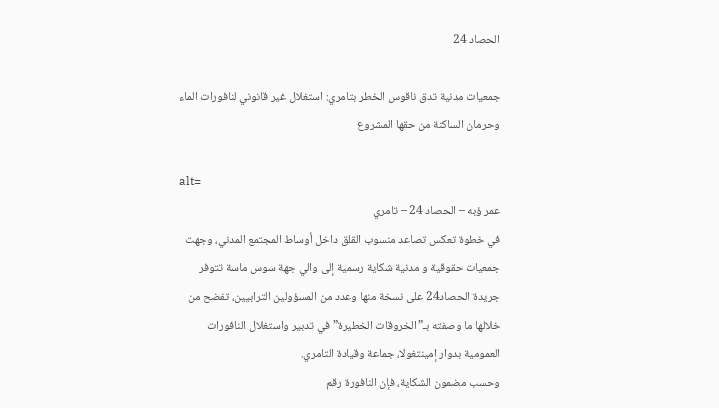الحصاد 24

جمعيات مدنية تدق ناقوس الخطر بتامري: استغلال غير قانوني لنافورات الماء وحرمان الساكنة من حقها المشروع

alt=
عمر ؤبه – الحصاد 24 – تامري
في خطوة تعكس تصاعد منسوب القلق داخل أوساط المجتمع المدني، وجهت جمعيات حقوقية و مدنية شكاية رسمية إلى والي جهة سوس ماسة تتوفر جريدة الحصاد24 على نسخة منها وعدد من المسؤولين الترابيين، تفضح من خلالها ما وصفته بـ”الخروقات الخطيرة” في تدبير واستغلال النافورات العمومية بدوار إمينتغولا، جماعة وقيادة التامري.
وحسب مضمون الشكاية، فإن النافورة رقم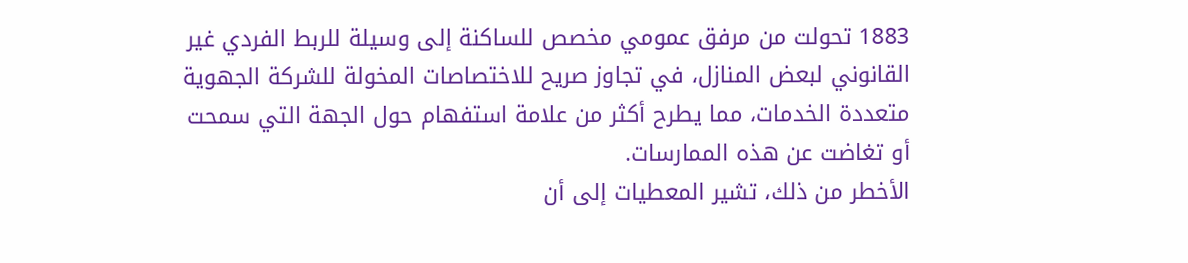1883 تحولت من مرفق عمومي مخصص للساكنة إلى وسيلة للربط الفردي غير القانوني لبعض المنازل، في تجاوز صريح للاختصاصات المخولة للشركة الجهوية متعددة الخدمات، مما يطرح أكثر من علامة استفهام حول الجهة التي سمحت أو تغاضت عن هذه الممارسات.
الأخطر من ذلك، تشير المعطيات إلى أن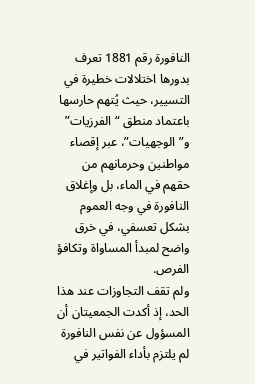النافورة رقم 1881 تعرف بدورها اختلالات خطيرة في التسيير، حيث يُتهم حارسها باعتماد منطق “الفرزيات” و”الوجهيات”، عبر إقصاء مواطنين وحرمانهم من حقهم في الماء، بل وإغلاق النافورة في وجه العموم بشكل تعسفي، في خرق واضح لمبدأ المساواة وتكافؤ الفرص.
ولم تقف التجاوزات عند هذا الحد، إذ أكدت الجمعيتان أن المسؤول عن نفس النافورة لم يلتزم بأداء الفواتير في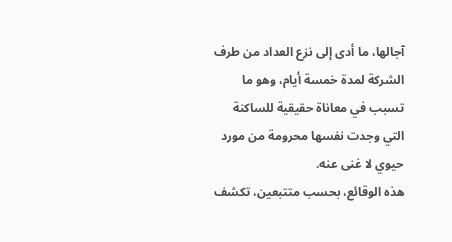آجالها، ما أدى إلى نزع العداد من طرف الشركة لمدة خمسة أيام، وهو ما تسبب في معاناة حقيقية للساكنة التي وجدت نفسها محرومة من مورد حيوي لا غنى عنه.
هذه الوقائع، بحسب متتبعين، تكشف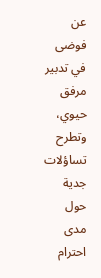عن فوضى في تدبير مرفق حيوي، وتطرح تساؤلات جدية حول مدى احترام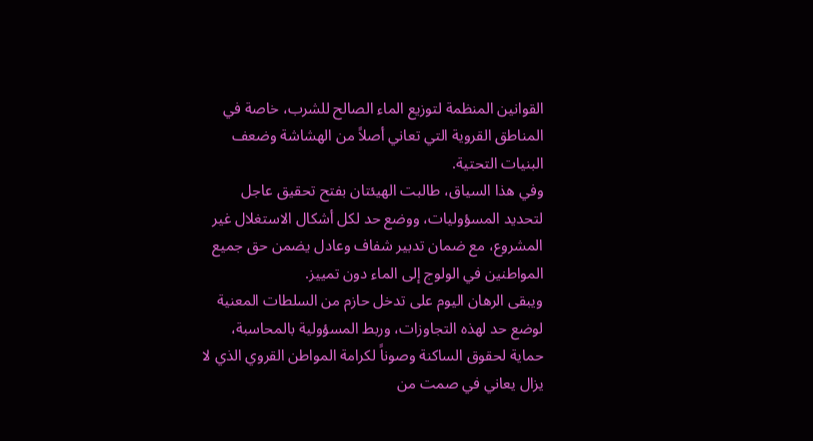القوانين المنظمة لتوزيع الماء الصالح للشرب، خاصة في المناطق القروية التي تعاني أصلاً من الهشاشة وضعف البنيات التحتية.
وفي هذا السياق، طالبت الهيئتان بفتح تحقيق عاجل لتحديد المسؤوليات، ووضع حد لكل أشكال الاستغلال غير المشروع، مع ضمان تدبير شفاف وعادل يضمن حق جميع المواطنين في الولوج إلى الماء دون تمييز.
ويبقى الرهان اليوم على تدخل حازم من السلطات المعنية لوضع حد لهذه التجاوزات، وربط المسؤولية بالمحاسبة، حماية لحقوق الساكنة وصوناً لكرامة المواطن القروي الذي لا يزال يعاني في صمت من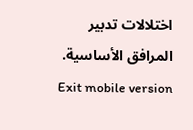اختلالات تدبير المرافق الأساسية.
Exit mobile version